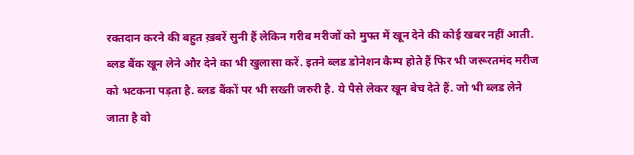रक्तदान करने की बहुत ख़बरें सुनी हैं लेकिन गरीब मरीजों को मुफ्त में खून देने की कोई खबर नहीं आती. ब्लड बैंक खून लेने और देने का भी खुलासा करें. इतने ब्लड डोनेशन कैम्प होते हैं फिर भी जरूरतमंद मरीज को भटकना पड़ता है. ब्लड बैंकों पर भी सख्ती जरुरी है. ये पैसे लेकर खून बेच देते हैं. जो भी ब्लड लेने जाता है वो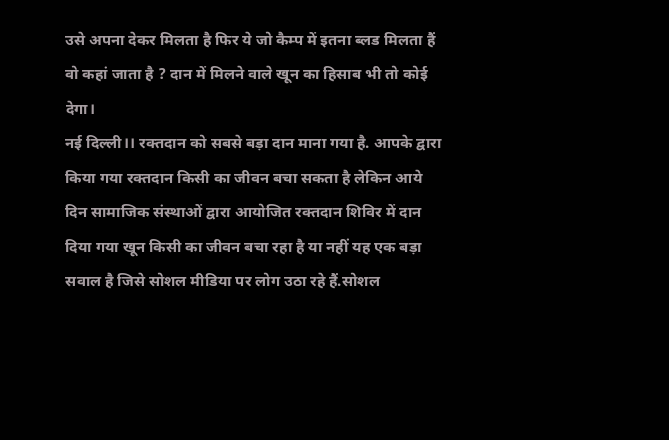उसे अपना देकर मिलता है फिर ये जो कैम्प में इतना ब्लड मिलता हैं वो कहां जाता है ? दान में मिलने वाले खून का हिसाब भी तो कोई देगा।
नई दिल्ली।। रक्तदान को सबसे बड़ा दान माना गया है. आपके द्वारा किया गया रक्तदान किसी का जीवन बचा सकता है लेकिन आये दिन सामाजिक संस्थाओं द्वारा आयोजित रक्तदान शिविर में दान दिया गया खून किसी का जीवन बचा रहा है या नहीं यह एक बड़ा सवाल है जिसे सोशल मीडिया पर लोग उठा रहे हैं.सोशल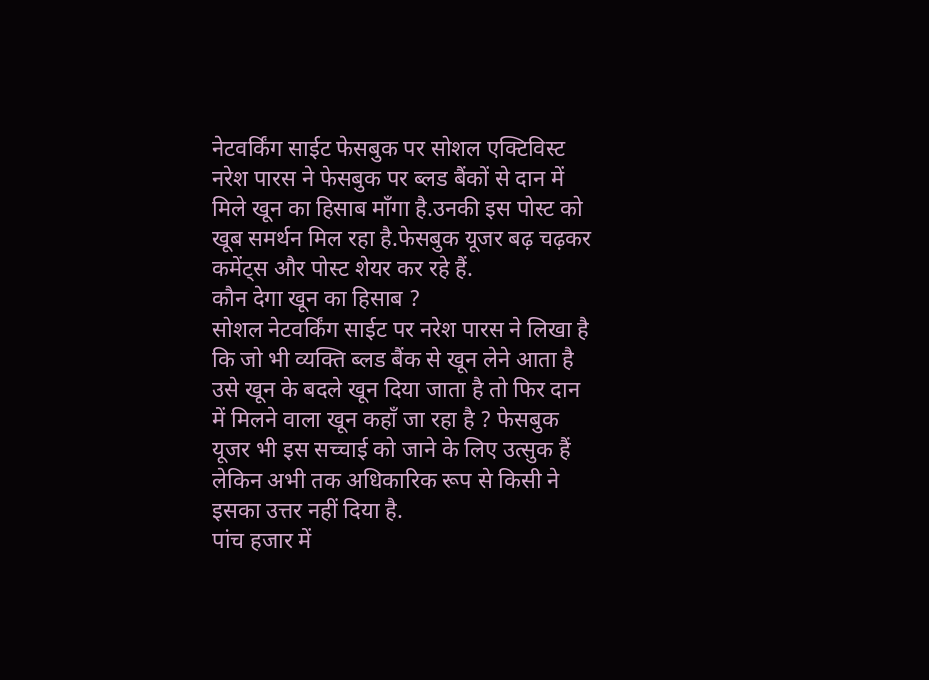नेटवर्किंग साईट फेसबुक पर सोशल एक्टिविस्ट नरेश पारस ने फेसबुक पर ब्लड बैंकों से दान में मिले खून का हिसाब माँगा है.उनकी इस पोस्ट को खूब समर्थन मिल रहा है.फेसबुक यूजर बढ़ चढ़कर कमेंट्स और पोस्ट शेयर कर रहे हैं.
कौन देगा खून का हिसाब ?
सोशल नेटवर्किंग साईट पर नरेश पारस ने लिखा है कि जो भी व्यक्ति ब्लड बैंक से खून लेने आता है उसे खून के बदले खून दिया जाता है तो फिर दान में मिलने वाला खून कहाँ जा रहा है ? फेसबुक यूजर भी इस सच्चाई को जाने के लिए उत्सुक हैं लेकिन अभी तक अधिकारिक रूप से किसी ने इसका उत्तर नहीं दिया है.
पांच हजार में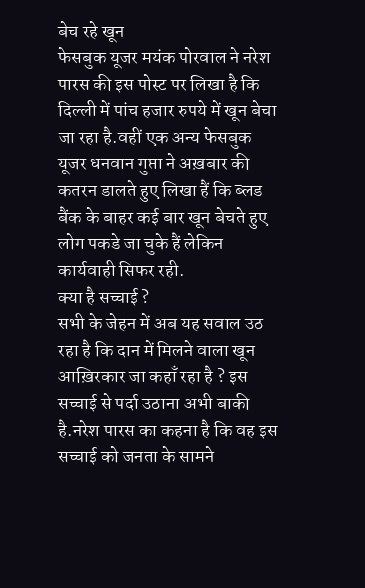बेच रहे खून
फेसबुक यूजर मयंक पोरवाल ने नरेश पारस की इस पोस्ट पर लिखा है कि दिल्ली में पांच हजार रुपये में खून बेचा जा रहा है.वहीं एक अन्य फेसबुक यूजर धनवान गुप्ता ने अख़बार की कतरन डालते हुए लिखा हैं कि ब्लड बैंक के बाहर कई बार खून बेचते हुए लोग पकडे जा चुके हैं लेकिन कार्यवाही सिफर रही.
क्या है सच्चाई ?
सभी के जेहन में अब यह सवाल उठ रहा है कि दान में मिलने वाला खून आख़िरकार जा कहाँ रहा है ? इस सच्चाई से पर्दा उठाना अभी बाकी है.नरेश पारस का कहना है कि वह इस सच्चाई को जनता के सामने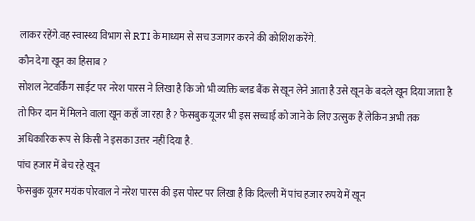लाकर रहेंगे.वह स्वास्थ्य विभाग से RTI के माध्यम से सच उजागर करने की कोशिश करेंगे.
कौन देगा खून का हिसाब ?
सोशल नेटवर्किंग साईट पर नरेश पारस ने लिखा है कि जो भी व्यक्ति ब्लड बैंक से खून लेने आता है उसे खून के बदले खून दिया जाता है तो फिर दान में मिलने वाला खून कहाँ जा रहा है ? फेसबुक यूजर भी इस सच्चाई को जाने के लिए उत्सुक हैं लेकिन अभी तक अधिकारिक रूप से किसी ने इसका उत्तर नहीं दिया है.
पांच हजार में बेच रहे खून
फेसबुक यूजर मयंक पोरवाल ने नरेश पारस की इस पोस्ट पर लिखा है कि दिल्ली में पांच हजार रुपये में खून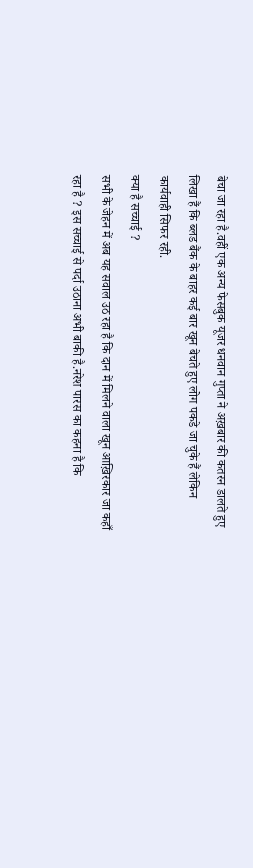बेचा जा रहा है.वहीं एक अन्य फेसबुक यूजर धनवान गुप्ता ने अख़बार की कतरन डालते हुए लिखा हैं कि ब्लड बैंक के बाहर कई बार खून बेचते हुए लोग पकडे जा चुके हैं लेकिन कार्यवाही सिफर रही.
क्या है सच्चाई ?
सभी के जेहन में अब यह सवाल उठ रहा है कि दान में मिलने वाला खून आख़िरकार जा कहाँ रहा है ? इस सच्चाई से पर्दा उठाना अभी बाकी है.नरेश पारस का कहना है कि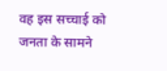वह इस सच्चाई को जनता के सामने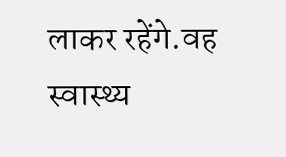लाकर रहेंगे.वह स्वास्थ्य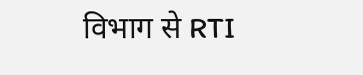विभाग से RTI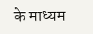के माध्यम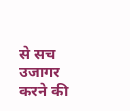से सच उजागर करने की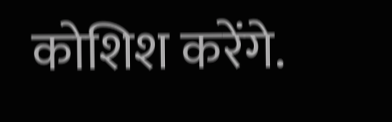कोशिश करेंगे.